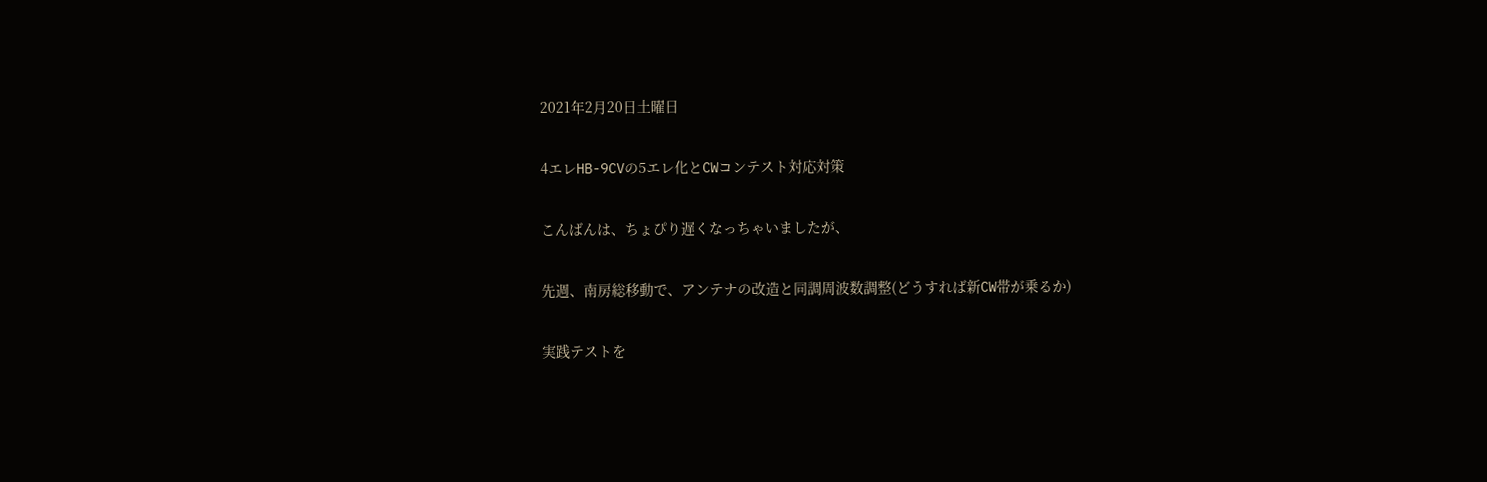2021年2月20日土曜日

4エレHB-9CVの5エレ化とCWコンテスト対応対策

こんばんは、ちょぴり遅くなっちゃいましたが、

先週、南房総移動で、アンテナの改造と同調周波数調整(どうすれば新CW帯が乗るか)

実践テストを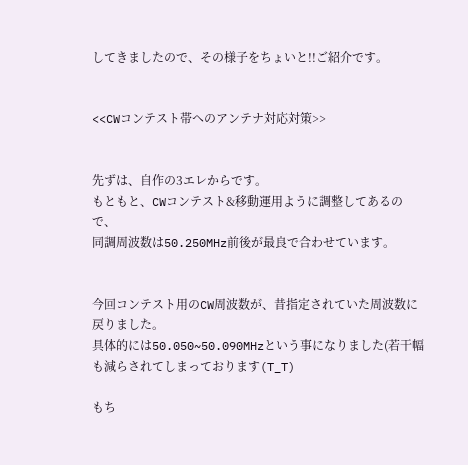してきましたので、その様子をちょいと!!ご紹介です。


<<CWコンテスト帯へのアンテナ対応対策>>


先ずは、自作の3エレからです。
もともと、CWコンテスト&移動運用ように調整してあるので、
同調周波数は50.250MHz前後が最良で合わせています。


今回コンテスト用のCW周波数が、昔指定されていた周波数に戻りました。
具体的には50.050~50.090MHzという事になりました(若干幅も減らされてしまっております(T_T)

もち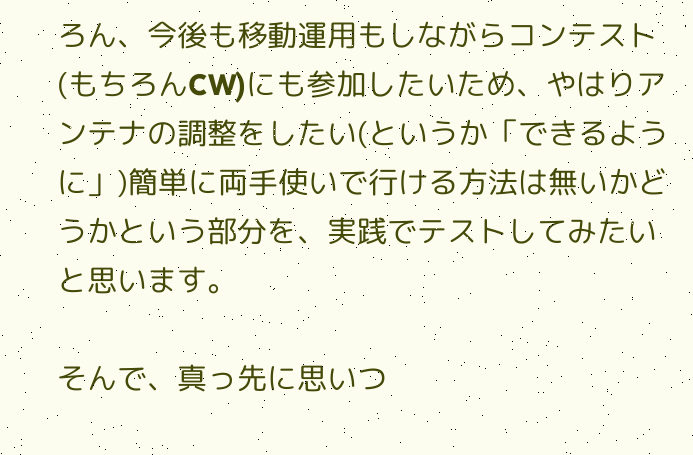ろん、今後も移動運用もしながらコンテスト(もちろんCW)にも参加したいため、やはりアンテナの調整をしたい(というか「できるように」)簡単に両手使いで行ける方法は無いかどうかという部分を、実践でテストしてみたいと思います。

そんで、真っ先に思いつ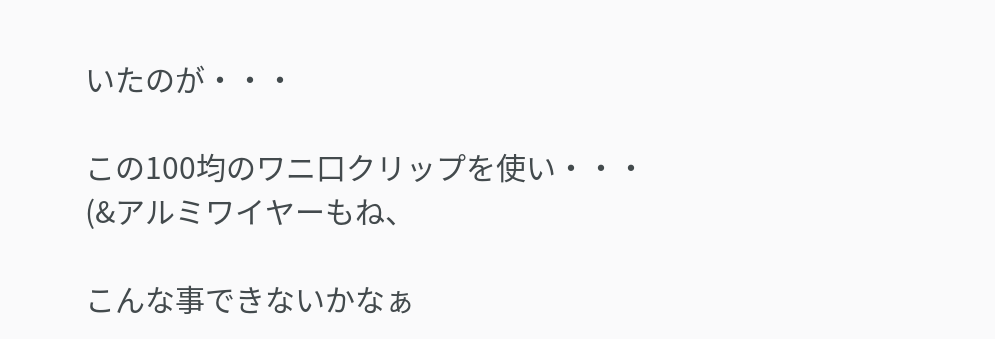いたのが・・・

この100均のワニ口クリップを使い・・・
(&アルミワイヤーもね、

こんな事できないかなぁ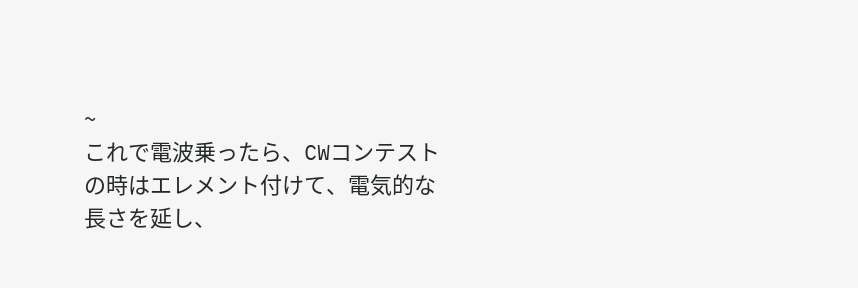~
これで電波乗ったら、CWコンテストの時はエレメント付けて、電気的な長さを延し、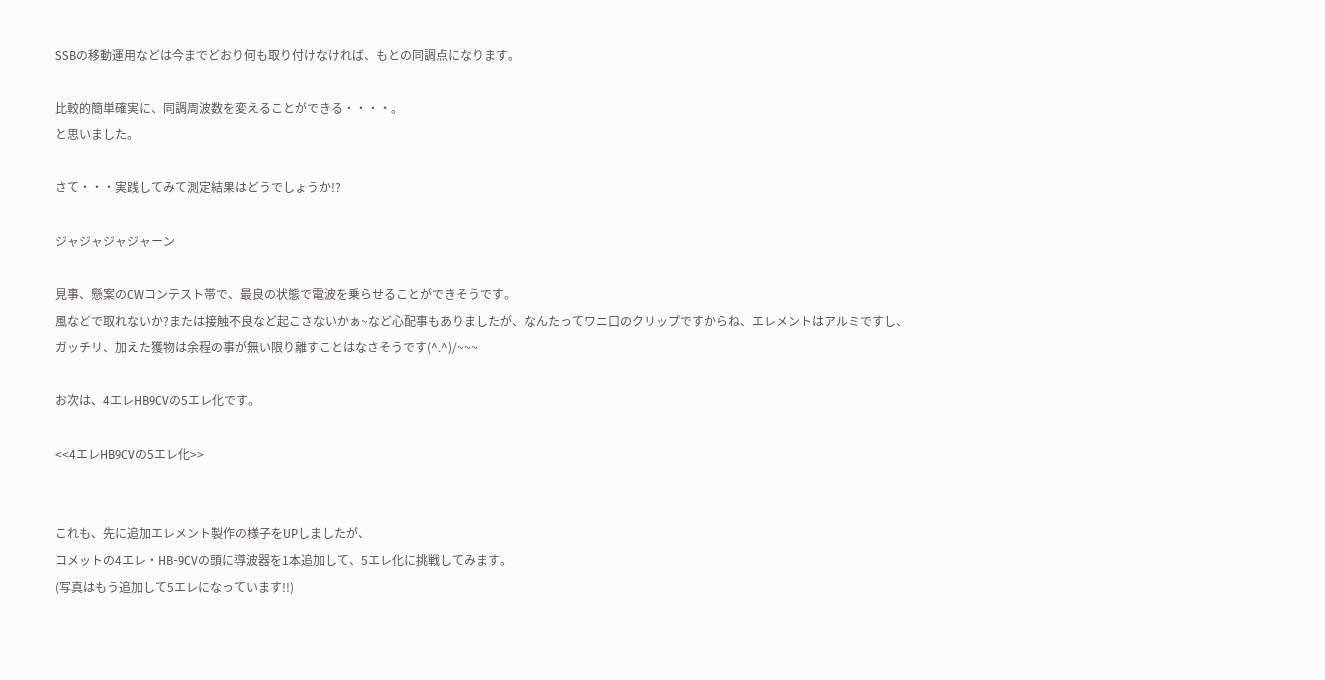SSBの移動運用などは今までどおり何も取り付けなければ、もとの同調点になります。

比較的簡単確実に、同調周波数を変えることができる・・・・。
と思いました。

さて・・・実践してみて測定結果はどうでしょうか!?

ジャジャジャジャーン

見事、懸案のCWコンテスト帯で、最良の状態で電波を乗らせることができそうです。
風などで取れないか?または接触不良など起こさないかぁ~など心配事もありましたが、なんたってワニ口のクリップですからね、エレメントはアルミですし、
ガッチリ、加えた獲物は余程の事が無い限り離すことはなさそうです(^.^)/~~~

お次は、4エレHB9CVの5エレ化です。

<<4エレHB9CVの5エレ化>>


これも、先に追加エレメント製作の様子をUPしましたが、
コメットの4エレ・HB-9CVの頭に導波器を1本追加して、5エレ化に挑戦してみます。
(写真はもう追加して5エレになっています!!)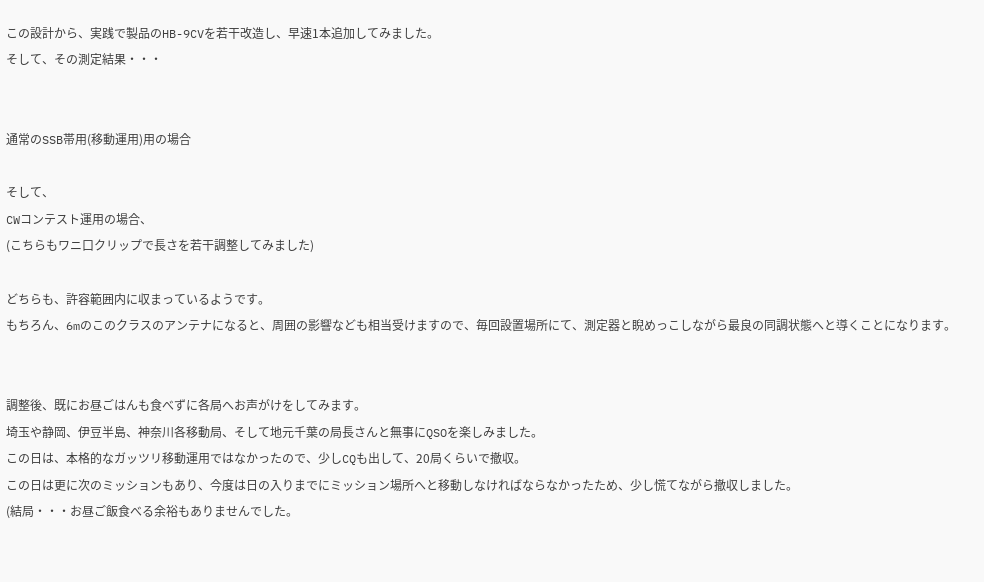この設計から、実践で製品のHB-9CVを若干改造し、早速1本追加してみました。
そして、その測定結果・・・


通常のSSB帯用(移動運用)用の場合

そして、
CWコンテスト運用の場合、
(こちらもワニ口クリップで長さを若干調整してみました)

どちらも、許容範囲内に収まっているようです。
もちろん、6mのこのクラスのアンテナになると、周囲の影響なども相当受けますので、毎回設置場所にて、測定器と睨めっこしながら最良の同調状態へと導くことになります。


調整後、既にお昼ごはんも食べずに各局へお声がけをしてみます。
埼玉や静岡、伊豆半島、神奈川各移動局、そして地元千葉の局長さんと無事にQSOを楽しみました。
この日は、本格的なガッツリ移動運用ではなかったので、少しCQも出して、20局くらいで撤収。
この日は更に次のミッションもあり、今度は日の入りまでにミッション場所へと移動しなければならなかったため、少し慌てながら撤収しました。
(結局・・・お昼ご飯食べる余裕もありませんでした。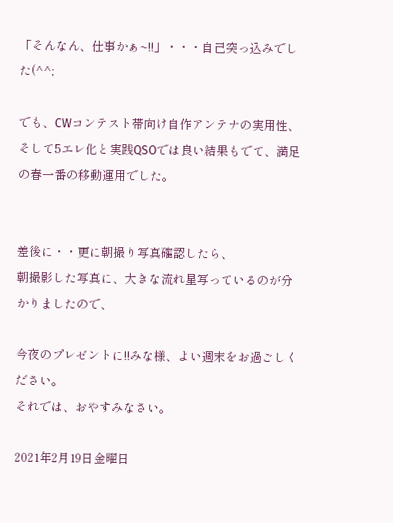「そんなん、仕事かぁ~!!」・・・自己突っ込みでした(^^;

でも、CWコンテスト帯向け自作アンテナの実用性、
そして5エレ化と実践QSOでは良い結果もでて、満足の春一番の移動運用でした。


差後に・・更に朝撮り写真確認したら、
朝撮影した写真に、大きな流れ星写っているのが分かりましたので、

今夜のプレゼントに!!みな様、よい週末をお過ごしください。
それでは、おやすみなさい。

2021年2月19日金曜日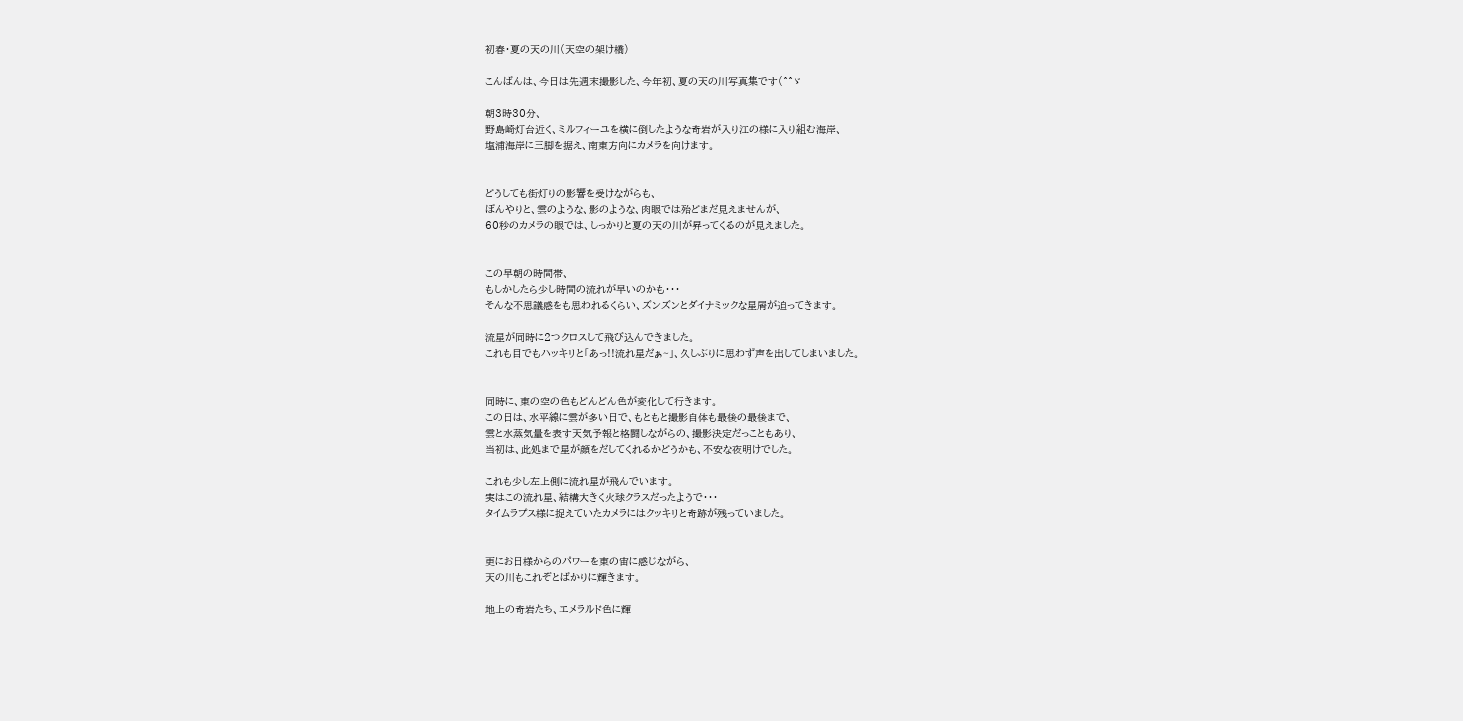初春・夏の天の川(天空の架け橋)

こんばんは、今日は先週末撮影した、今年初、夏の天の川写真集です(^^ゞ

朝3時30分、
野島崎灯台近く、ミルフィーユを横に倒したような奇岩が入り江の様に入り組む海岸、
塩浦海岸に三脚を据え、南東方向にカメラを向けます。


どうしても街灯りの影響を受けながらも、
ぼんやりと、雲のような、影のような、肉眼では殆どまだ見えませんが、
60秒のカメラの眼では、しっかりと夏の天の川が昇ってくるのが見えました。


この早朝の時間帯、
もしかしたら少し時間の流れが早いのかも・・・
そんな不思議感をも思われるくらい、ズンズンとダイナミックな星屑が迫ってきます。

流星が同時に2つクロスして飛び込んできました。
これも目でもハッキリと「あっ!!流れ星だぁ~」、久しぶりに思わず声を出してしまいました。


同時に、東の空の色もどんどん色が変化して行きます。
この日は、水平線に雲が多い日で、もともと撮影自体も最後の最後まで、
雲と水蒸気量を表す天気予報と格闘しながらの、撮影決定だっこともあり、
当初は、此処まで星が顔をだしてくれるかどうかも、不安な夜明けでした。

これも少し左上側に流れ星が飛んでいます。
実はこの流れ星、結構大きく火球クラスだったようで・・・
タイムラプス様に捉えていたカメラにはクッキリと奇跡が残っていました。


更にお日様からのパワーを東の宙に感じながら、
天の川もこれぞとばかりに輝きます。

地上の奇岩たち、エメラルド色に輝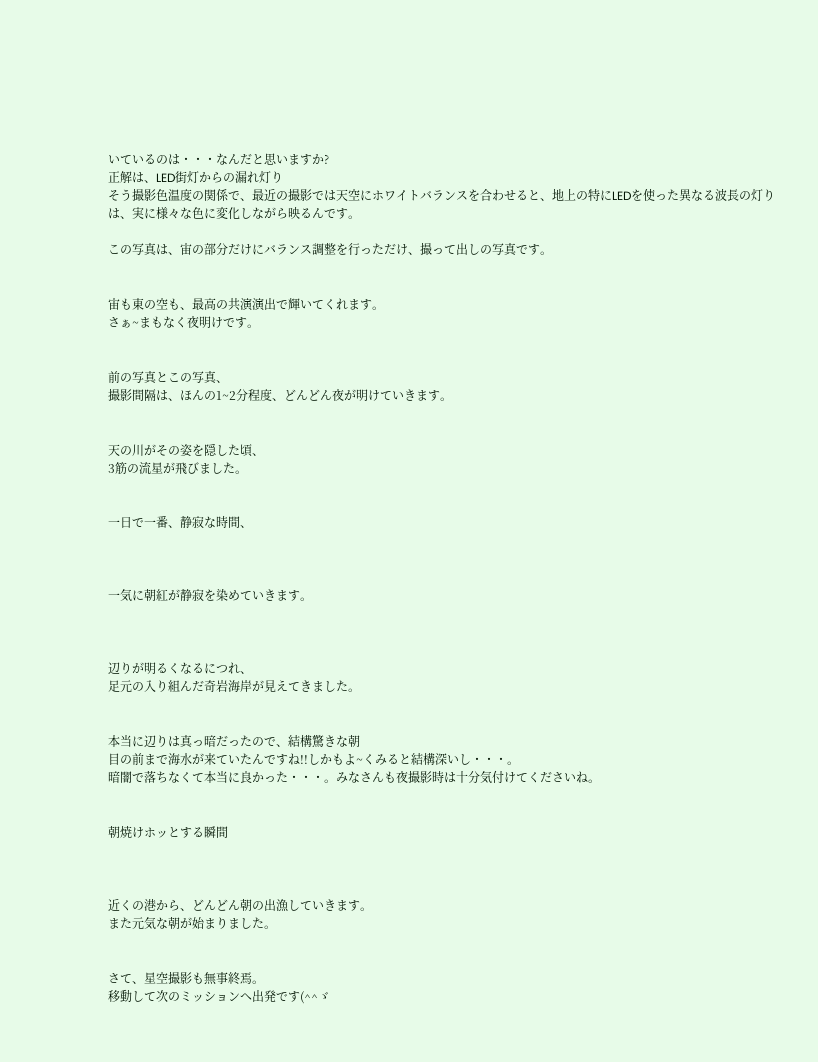いているのは・・・なんだと思いますか?
正解は、LED街灯からの漏れ灯り
そう撮影色温度の関係で、最近の撮影では天空にホワイトバランスを合わせると、地上の特にLEDを使った異なる波長の灯りは、実に様々な色に変化しながら映るんです。

この写真は、宙の部分だけにバランス調整を行っただけ、撮って出しの写真です。


宙も東の空も、最高の共演演出で輝いてくれます。
さぁ~まもなく夜明けです。


前の写真とこの写真、
撮影間隔は、ほんの1~2分程度、どんどん夜が明けていきます。


天の川がその姿を隠した頃、
3筋の流星が飛びました。


一日で一番、静寂な時間、



一気に朝紅が静寂を染めていきます。



辺りが明るくなるにつれ、
足元の入り組んだ奇岩海岸が見えてきました。


本当に辺りは真っ暗だったので、結構驚きな朝
目の前まで海水が来ていたんですね!!しかもよ~くみると結構深いし・・・。
暗闇で落ちなくて本当に良かった・・・。みなさんも夜撮影時は十分気付けてくださいね。


朝焼けホッとする瞬間



近くの港から、どんどん朝の出漁していきます。
また元気な朝が始まりました。


さて、星空撮影も無事終焉。
移動して次のミッションへ出発です(^^ゞ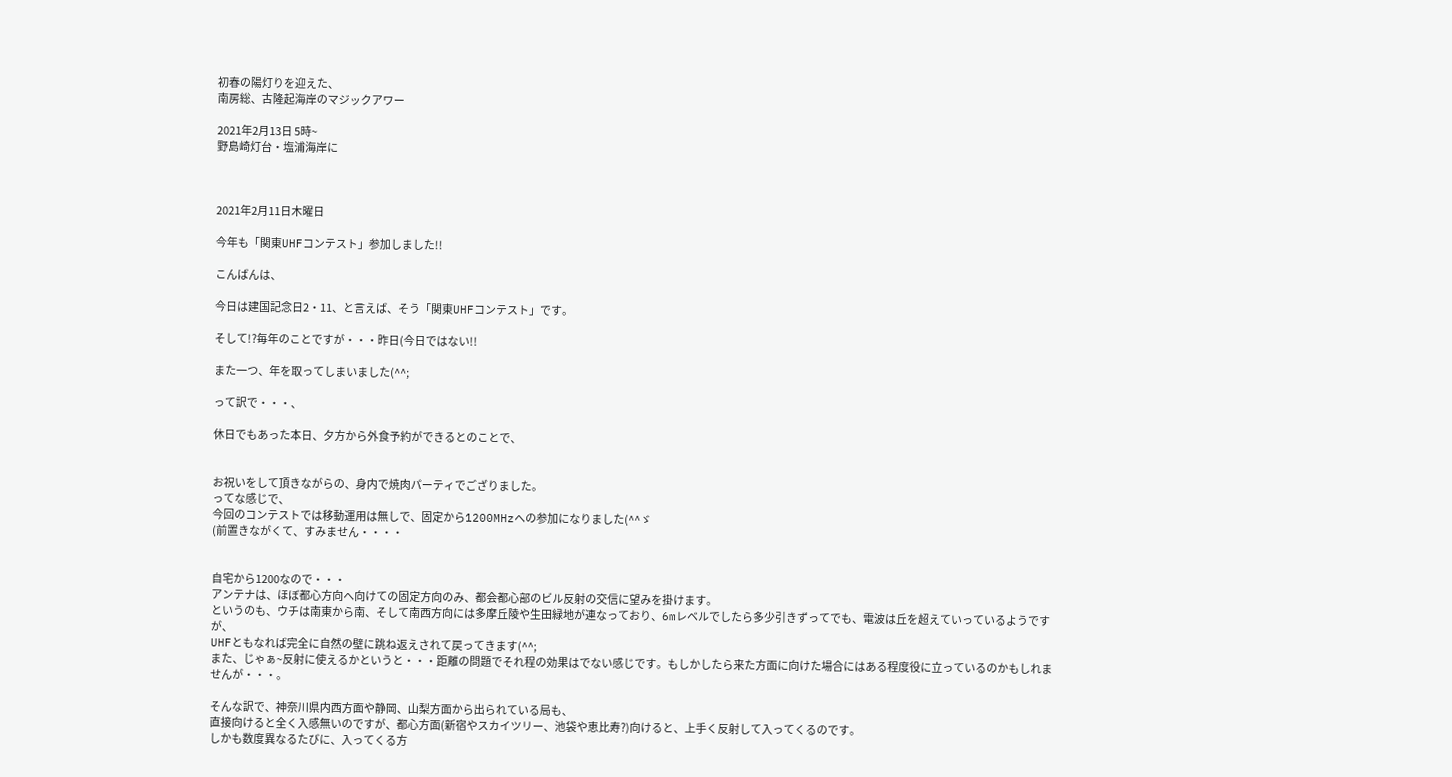初春の陽灯りを迎えた、
南房総、古隆起海岸のマジックアワー

2021年2月13日 5時~
野島崎灯台・塩浦海岸に



2021年2月11日木曜日

今年も「関東UHFコンテスト」参加しました!!

こんばんは、

今日は建国記念日2・11、と言えば、そう「関東UHFコンテスト」です。

そして!?毎年のことですが・・・昨日(今日ではない!!

また一つ、年を取ってしまいました(^^;

って訳で・・・、

休日でもあった本日、夕方から外食予約ができるとのことで、


お祝いをして頂きながらの、身内で焼肉パーティでござりました。
ってな感じで、
今回のコンテストでは移動運用は無しで、固定から1200MHzへの参加になりました(^^ゞ
(前置きながくて、すみません・・・・


自宅から1200なので・・・
アンテナは、ほぼ都心方向へ向けての固定方向のみ、都会都心部のビル反射の交信に望みを掛けます。
というのも、ウチは南東から南、そして南西方向には多摩丘陵や生田緑地が連なっており、6mレベルでしたら多少引きずってでも、電波は丘を超えていっているようですが、
UHFともなれば完全に自然の壁に跳ね返えされて戻ってきます(^^;
また、じゃぁ~反射に使えるかというと・・・距離の問題でそれ程の効果はでない感じです。もしかしたら来た方面に向けた場合にはある程度役に立っているのかもしれませんが・・・。

そんな訳で、神奈川県内西方面や静岡、山梨方面から出られている局も、
直接向けると全く入感無いのですが、都心方面(新宿やスカイツリー、池袋や恵比寿?)向けると、上手く反射して入ってくるのです。
しかも数度異なるたびに、入ってくる方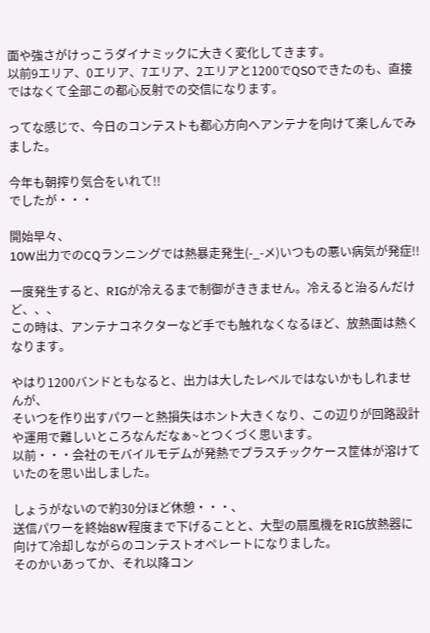面や強さがけっこうダイナミックに大きく変化してきます。
以前9エリア、0エリア、7エリア、2エリアと1200でQSOできたのも、直接ではなくて全部この都心反射での交信になります。

ってな感じで、今日のコンテストも都心方向へアンテナを向けて楽しんでみました。

今年も朝搾り気合をいれて!!
でしたが・・・

開始早々、
10W出力でのCQランニングでは熱暴走発生(-_-メ)いつもの悪い病気が発症!!

一度発生すると、RIGが冷えるまで制御がききません。冷えると治るんだけど、、、
この時は、アンテナコネクターなど手でも触れなくなるほど、放熱面は熱くなります。

やはり1200バンドともなると、出力は大したレベルではないかもしれませんが、
そいつを作り出すパワーと熱損失はホント大きくなり、この辺りが回路設計や運用で難しいところなんだなぁ~とつくづく思います。
以前・・・会社のモバイルモデムが発熱でプラスチックケース筐体が溶けていたのを思い出しました。

しょうがないので約30分ほど休憩・・・、
送信パワーを終始8W程度まで下げることと、大型の扇風機をRIG放熱器に向けて冷却しながらのコンテストオペレートになりました。
そのかいあってか、それ以降コン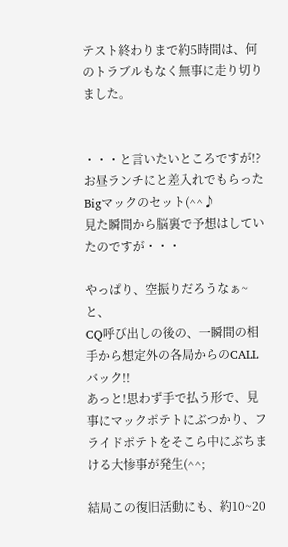テスト終わりまで約5時間は、何のトラブルもなく無事に走り切りました。


・・・と言いたいところですが!?
お昼ランチにと差入れでもらったBigマックのセット(^^♪
見た瞬間から脳裏で予想はしていたのですが・・・

やっぱり、空振りだろうなぁ~と、
CQ呼び出しの後の、一瞬間の相手から想定外の各局からのCALLバック!!
あっと!思わず手で払う形で、見事にマックポテトにぶつかり、フライドポテトをそこら中にぶちまける大惨事が発生(^^;

結局この復旧活動にも、約10~20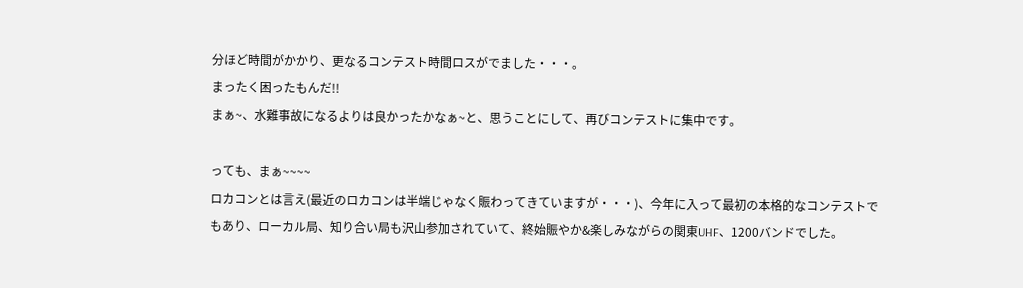分ほど時間がかかり、更なるコンテスト時間ロスがでました・・・。
まったく困ったもんだ!!
まぁ~、水難事故になるよりは良かったかなぁ~と、思うことにして、再びコンテストに集中です。

っても、まぁ~~~~
ロカコンとは言え(最近のロカコンは半端じゃなく賑わってきていますが・・・)、今年に入って最初の本格的なコンテストでもあり、ローカル局、知り合い局も沢山参加されていて、終始賑やか&楽しみながらの関東UHF、1200バンドでした。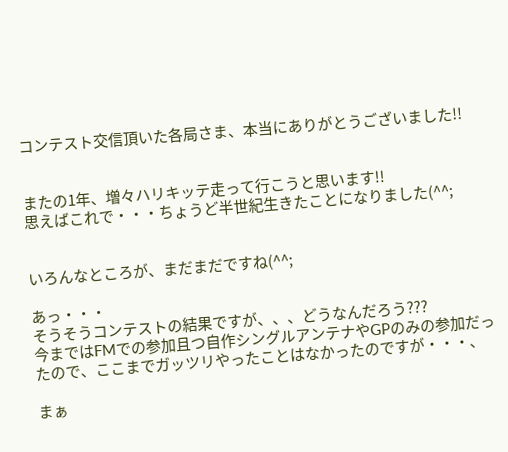コンテスト交信頂いた各局さま、本当にありがとうございました!!


またの1年、増々ハリキッテ走って行こうと思います!!
思えばこれで・・・ちょうど半世紀生きたことになりました(^^;


いろんなところが、まだまだですね(^^;

あっ・・・
そうそうコンテストの結果ですが、、、どうなんだろう???
今まではFMでの参加且つ自作シングルアンテナやGPのみの参加だったので、ここまでガッツリやったことはなかったのですが・・・、

まぁ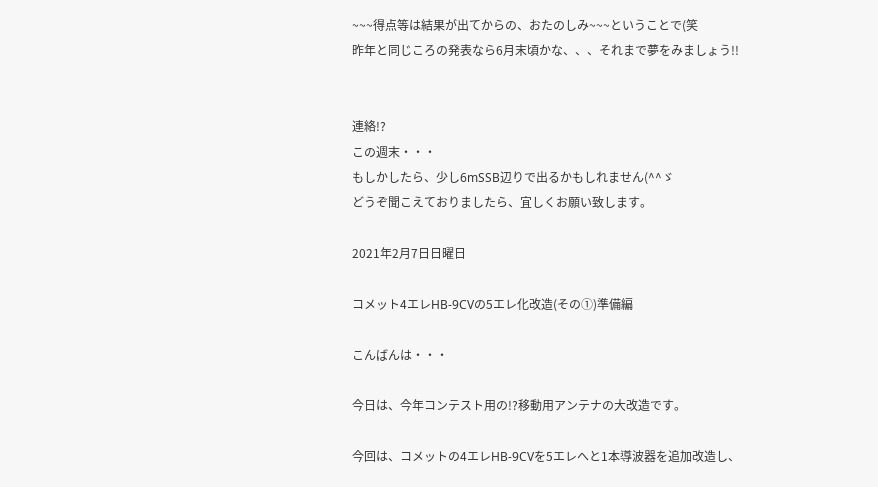~~~得点等は結果が出てからの、おたのしみ~~~ということで(笑
昨年と同じころの発表なら6月末頃かな、、、それまで夢をみましょう!!


連絡!?
この週末・・・
もしかしたら、少し6mSSB辺りで出るかもしれません(^^ゞ
どうぞ聞こえておりましたら、宜しくお願い致します。

2021年2月7日日曜日

コメット4エレHB-9CVの5エレ化改造(その①)準備編

こんばんは・・・

今日は、今年コンテスト用の!?移動用アンテナの大改造です。

今回は、コメットの4エレHB-9CVを5エレへと1本導波器を追加改造し、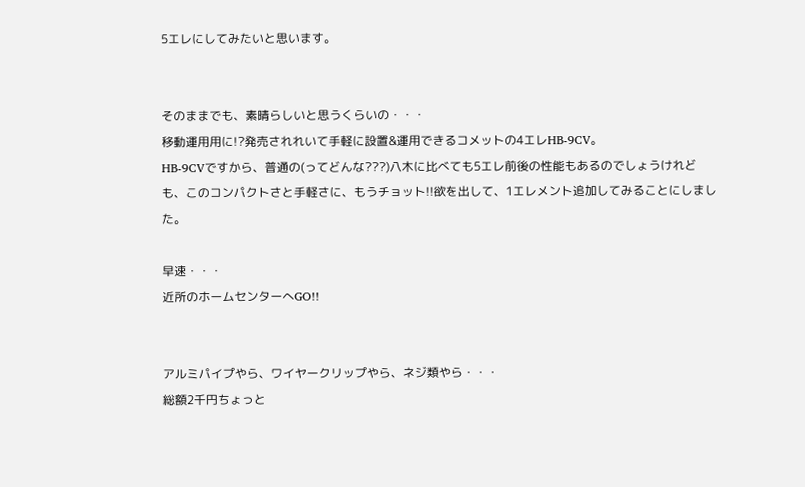5エレにしてみたいと思います。


そのままでも、素晴らしいと思うくらいの・・・
移動運用用に!?発売されれいて手軽に設置&運用できるコメットの4エレHB-9CV。
HB-9CVですから、普通の(ってどんな???)八木に比べても5エレ前後の性能もあるのでしょうけれども、このコンパクトさと手軽さに、もうチョット!!欲を出して、1エレメント追加してみることにしました。

早速・・・
近所のホームセンターへGO!!


アルミパイプやら、ワイヤークリップやら、ネジ類やら・・・
総額2千円ちょっと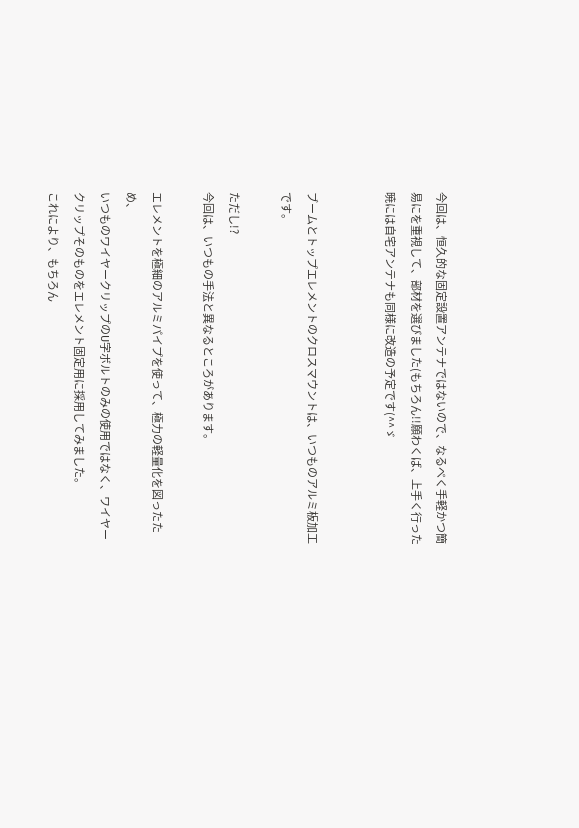今回は、恒久的な固定設置アンテナではないので、なるべく手軽かつ簡易にを重視して、部材を選びました(もちろん!!願わくば、上手く行った暁には自宅アンテナも同様に改造の予定です(^^ゞ


ブームとトップエレメントのクロスマウントは、いつものアルミ板加工です。

ただし!?
今回は、いつもの手法と異なるところがあります。

エレメントを極細のアルミパイプを使って、極力の軽量化を図ったため、
いつものワイヤークリップのU字ボルトのみの使用ではなく、ワイヤークリップそのものをエレメント固定用に採用してみました。
これにより、もちろん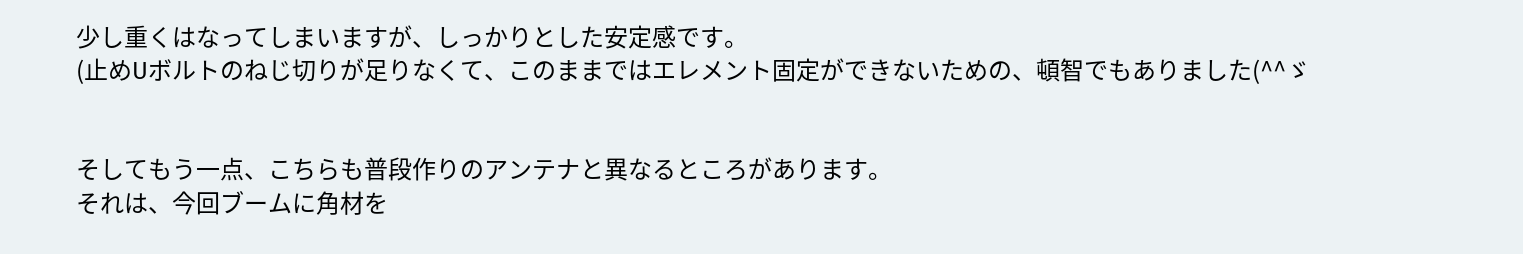少し重くはなってしまいますが、しっかりとした安定感です。
(止めUボルトのねじ切りが足りなくて、このままではエレメント固定ができないための、頓智でもありました(^^ゞ


そしてもう一点、こちらも普段作りのアンテナと異なるところがあります。
それは、今回ブームに角材を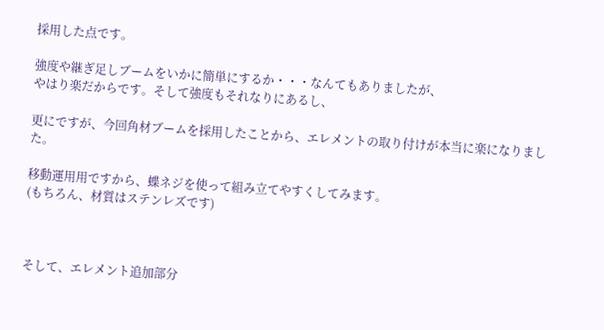採用した点です。

強度や継ぎ足しブームをいかに簡単にするか・・・なんてもありましたが、
やはり楽だからです。そして強度もそれなりにあるし、

更にですが、今回角材ブームを採用したことから、エレメントの取り付けが本当に楽になりました。

移動運用用ですから、蝶ネジを使って組み立てやすくしてみます。
(もちろん、材質はステンレズです)



そして、エレメント追加部分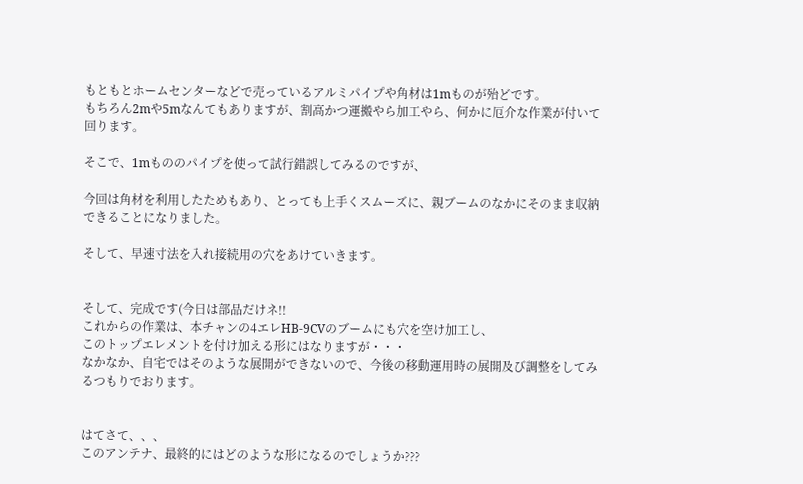もともとホームセンターなどで売っているアルミパイプや角材は1mものが殆どです。
もちろん2mや5mなんてもありますが、割高かつ運搬やら加工やら、何かに厄介な作業が付いて回ります。

そこで、1mもののパイプを使って試行錯誤してみるのですが、

今回は角材を利用したためもあり、とっても上手くスムーズに、親ブームのなかにそのまま収納できることになりました。

そして、早速寸法を入れ接続用の穴をあけていきます。


そして、完成です(今日は部品だけネ!!
これからの作業は、本チャンの4エレHB-9CVのブームにも穴を空け加工し、
このトップエレメントを付け加える形にはなりますが・・・
なかなか、自宅ではそのような展開ができないので、今後の移動運用時の展開及び調整をしてみるつもりでおります。


はてさて、、、
このアンテナ、最終的にはどのような形になるのでしょうか???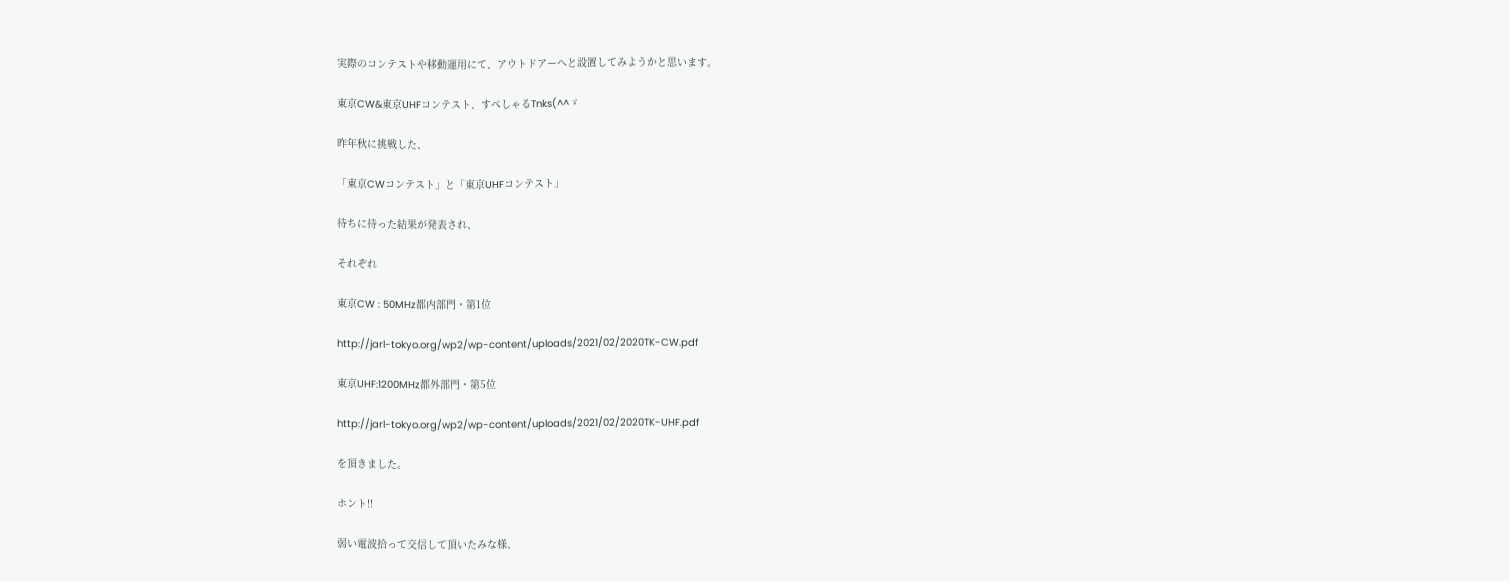実際のコンテストや移動運用にて、アウトドアーへと設置してみようかと思います。

東京CW&東京UHFコンテスト、すぺしゃるTnks(^^ゞ

昨年秋に挑戦した、

「東京CWコンテスト」と「東京UHFコンテスト」

待ちに待った結果が発表され、

それぞれ

東京CW : 50MHz都内部門・第1位

http://jarl-tokyo.org/wp2/wp-content/uploads/2021/02/2020TK-CW.pdf

東京UHF:1200MHz都外部門・第5位

http://jarl-tokyo.org/wp2/wp-content/uploads/2021/02/2020TK-UHF.pdf

を頂きました。

ホント!!

弱い電波拾って交信して頂いたみな様、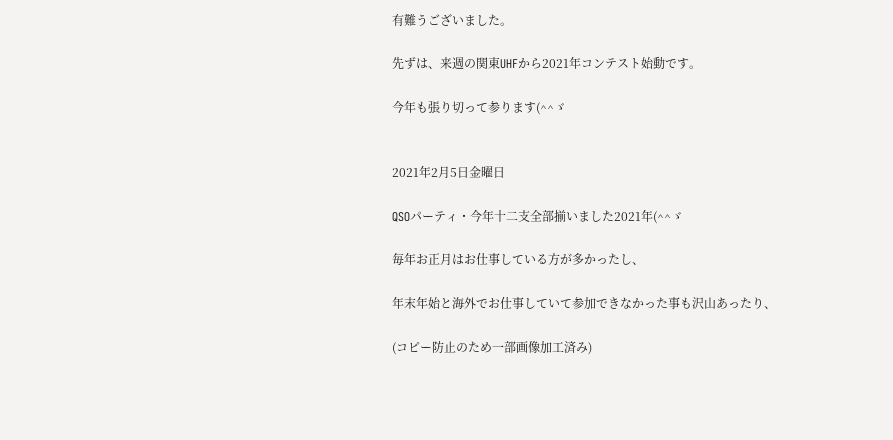有難うございました。

先ずは、来週の関東UHFから2021年コンテスト始動です。

今年も張り切って参ります(^^ゞ


2021年2月5日金曜日

QSOパーティ・今年十二支全部揃いました2021年(^^ゞ

毎年お正月はお仕事している方が多かったし、

年末年始と海外でお仕事していて参加できなかった事も沢山あったり、

(コピー防止のため一部画像加工済み)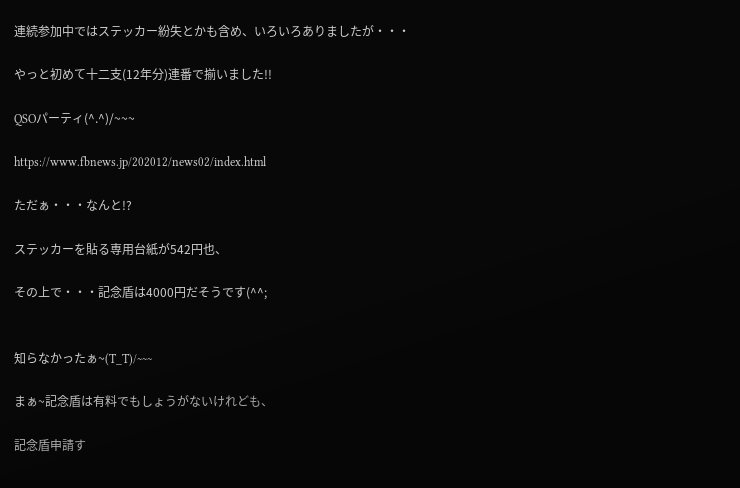連続参加中ではステッカー紛失とかも含め、いろいろありましたが・・・

やっと初めて十二支(12年分)連番で揃いました!!

QSOパーティ(^.^)/~~~

https://www.fbnews.jp/202012/news02/index.html

ただぁ・・・なんと!?

ステッカーを貼る専用台紙が542円也、

その上で・・・記念盾は4000円だそうです(^^;


知らなかったぁ~(T_T)/~~~

まぁ~記念盾は有料でもしょうがないけれども、

記念盾申請す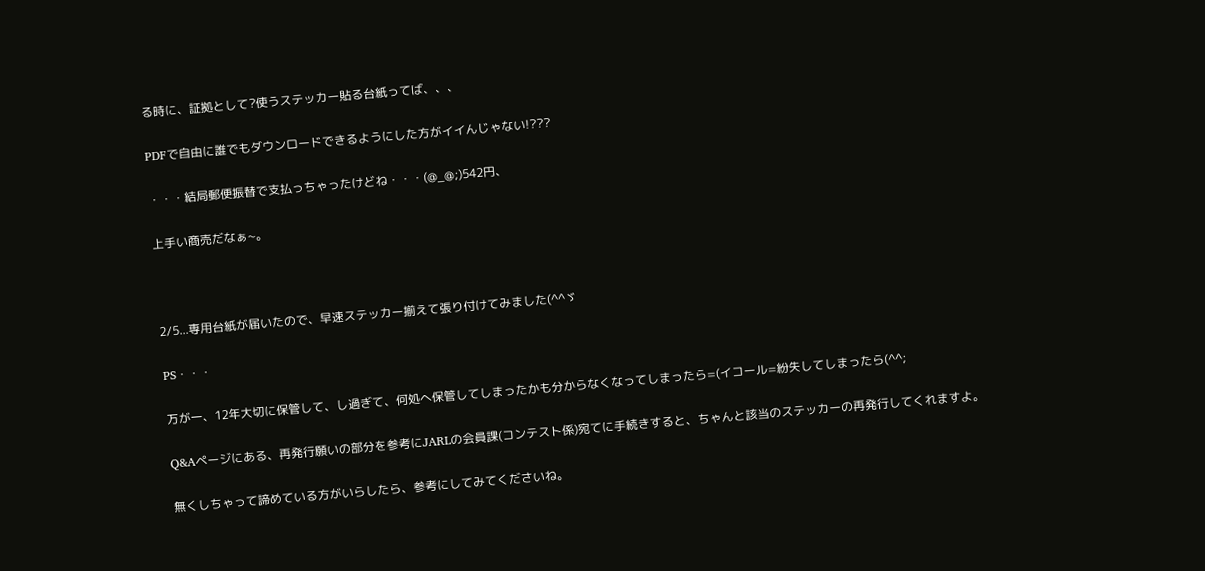る時に、証拠として?使うステッカー貼る台紙ってば、、、

PDFで自由に誰でもダウンロードできるようにした方がイイんじゃない!???

・・・結局郵便振替で支払っちゃったけどね・・・(@_@;)542円、

上手い商売だなぁ~。



2/5...専用台紙が届いたので、早速ステッカー揃えて張り付けてみました(^^ゞ

PS・・・

万が一、12年大切に保管して、し過ぎて、何処へ保管してしまったかも分からなくなってしまったら=(イコール=紛失してしまったら(^^;

Q&Aページにある、再発行願いの部分を参考にJARLの会員課(コンテスト係)宛てに手続きすると、ちゃんと該当のステッカーの再発行してくれますよ。

無くしちゃって諦めている方がいらしたら、参考にしてみてくださいね。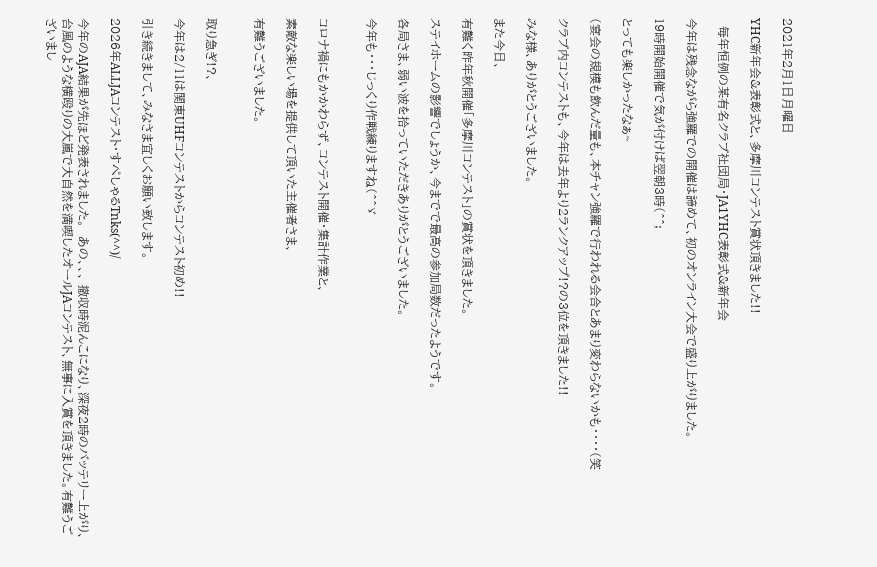2021年2月1日月曜日

YHC新年会&表彰式と、多摩川コンテスト賞状頂きました!!

  毎年恒例の某有名クラブ社団局・JA1YHC表彰式&新年会

今年は残念ながら強羅での開催は諦めて、初のオンライン大会で盛り上がりました。

19時開始開催で気が付けば翌朝3時(^^;

とっても楽しかったなぁ~

(宴会の規模も飲んだ量も、本チャン強羅で行われる会合とあまり変わらないかも・・・・(笑

クラブ内コンテストも、今年は去年より2ランクアップ!?の3位を頂きました!!

みな様、ありがとうございました。

また今日、

有難く昨年秋開催「多摩川コンテスト」の賞状を頂きました。

ステイホームの影響でしょうか、今までで最高の参加局数だったようです。

各局さま、弱い波を拾っていただきありがとうございました。

今年も・・・じっくり作戦練りますね(^^ゞ


コロナ禍にもかかわらず、コンテスト開催・集計作業と、

素敵な楽しい場を提供して頂いた主催者さま、

有難うございました。


取り急ぎ!?、

今年は2/11は関東UHFコンテストからコンテスト初め!!

引き続きまして、みなさま宜しくお願い致します。

2026年ALLJAコンテスト・すぺしゃるTnks(^^)/

今年のAJA結果が先ほど発表されました。  あの、、、 撤収時泥んこになり、深夜2時のバッテリー上がり、台風のような横殴りの大嵐で大自然を満喫したオールJAコンテスト、無事に入賞を頂きました。有難うございまし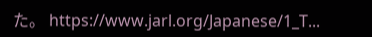た。 https://www.jarl.org/Japanese/1_T...